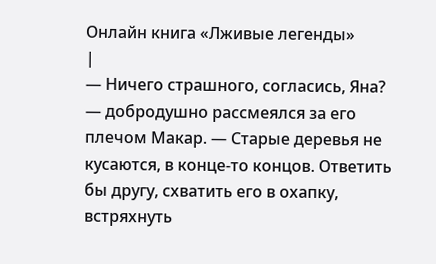Онлайн книга «Лживые легенды»
|
— Ничего страшного, согласись, Яна? — добродушно рассмеялся за его плечом Макар. — Старые деревья не кусаются, в конце-то концов. Ответить бы другу, схватить его в охапку, встряхнуть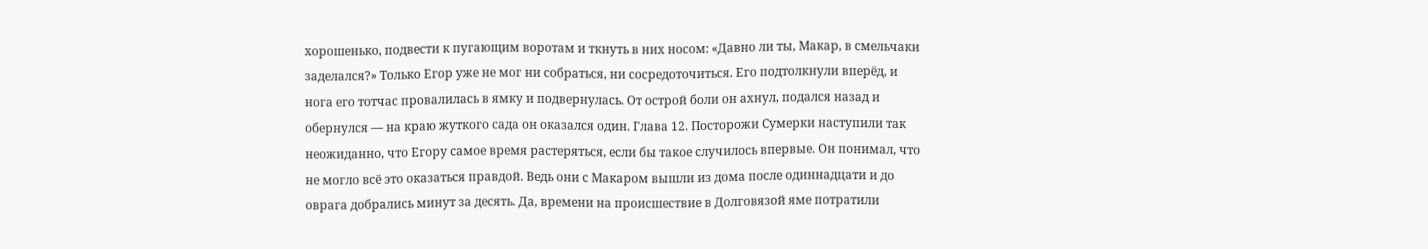хорошенько, подвести к пугающим воротам и ткнуть в них носом: «Давно ли ты, Макар, в смельчаки заделался?» Только Егор уже не мог ни собраться, ни сосредоточиться. Его подтолкнули вперёд, и нога его тотчас провалилась в ямку и подвернулась. От острой боли он ахнул, подался назад и обернулся — на краю жуткого сада он оказался один. Глава 12. Посторожи Сумерки наступили так неожиданно, что Егору самое время растеряться, если бы такое случилось впервые. Он понимал, что не могло всё это оказаться правдой. Ведь они с Макаром вышли из дома после одиннадцати и до оврага добрались минут за десять. Да, времени на происшествие в Долговязой яме потратили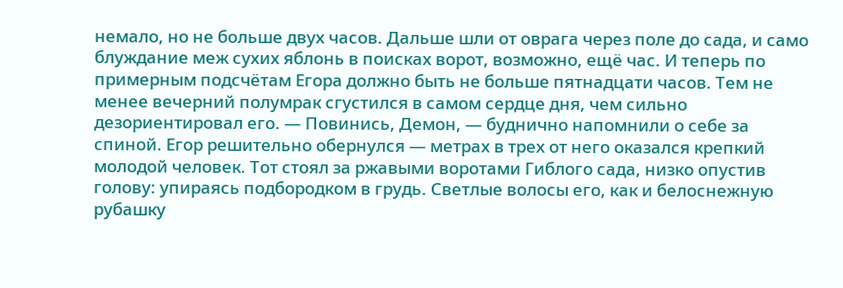немало, но не больше двух часов. Дальше шли от оврага через поле до сада, и само блуждание меж сухих яблонь в поисках ворот, возможно, ещё час. И теперь по примерным подсчётам Егора должно быть не больше пятнадцати часов. Тем не менее вечерний полумрак сгустился в самом сердце дня, чем сильно дезориентировал его. — Повинись, Демон, — буднично напомнили о себе за спиной. Егор решительно обернулся — метрах в трех от него оказался крепкий молодой человек. Тот стоял за ржавыми воротами Гиблого сада, низко опустив голову: упираясь подбородком в грудь. Светлые волосы его, как и белоснежную рубашку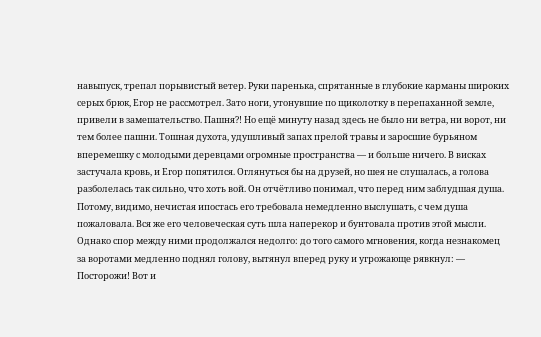навыпуск, трепал порывистый ветер. Руки паренька, спрятанные в глубокие карманы широких серых брюк, Егор не рассмотрел. Зато ноги, утонувшие по щиколотку в перепаханной земле, привели в замешательство. Пашня?! Но ещё минуту назад здесь не было ни ветра, ни ворот, ни тем более пашни. Тошная духота, удушливый запах прелой травы и заросшие бурьяном вперемешку с молодыми деревцами огромные пространства — и больше ничего. В висках застучала кровь, и Егор попятился. Оглянуться бы на друзей, но шея не слушалась, а голова разболелась так сильно, что хоть вой. Он отчётливо понимал, что перед ним заблудшая душа. Потому, видимо, нечистая ипостась его требовала немедленно выслушать, с чем душа пожаловала. Вся же его человеческая суть шла наперекор и бунтовала против этой мысли. Однако спор между ними продолжался недолго: до того самого мгновения, когда незнакомец за воротами медленно поднял голову, вытянул вперед руку и угрожающе рявкнул: — Посторожи! Вот и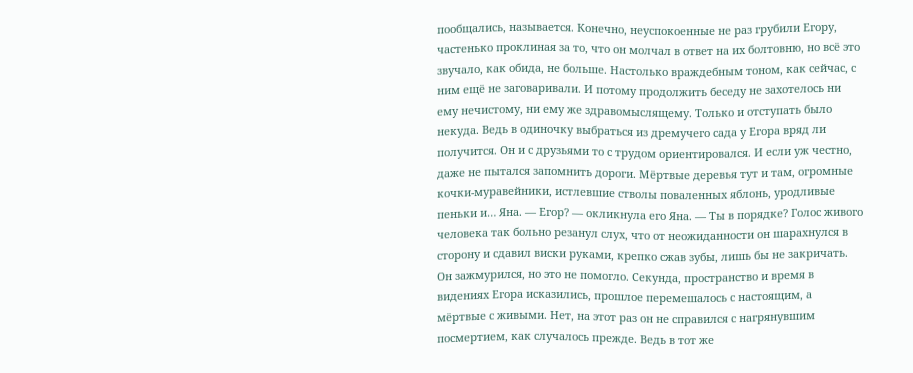пообщались, называется. Конечно, неуспокоенные не раз грубили Егору, частенько проклиная за то, что он молчал в ответ на их болтовню, но всё это звучало, как обида, не больше. Настолько враждебным тоном, как сейчас, с ним ещё не заговаривали. И потому продолжить беседу не захотелось ни ему нечистому, ни ему же здравомыслящему. Только и отступать было некуда. Ведь в одиночку выбраться из дремучего сада у Егора вряд ли получится. Он и с друзьями то с трудом ориентировался. И если уж честно, даже не пытался запомнить дороги. Мёртвые деревья тут и там, огромные кочки-муравейники, истлевшие стволы поваленных яблонь, уродливые пеньки и… Яна. — Егор? — окликнула его Яна. — Ты в порядке? Голос живого человека так больно резанул слух, что от неожиданности он шарахнулся в сторону и сдавил виски руками, крепко сжав зубы, лишь бы не закричать. Он зажмурился, но это не помогло. Секунда, пространство и время в видениях Егора исказились, прошлое перемешалось с настоящим, а мёртвые с живыми. Нет, на этот раз он не справился с нагрянувшим посмертием, как случалось прежде. Ведь в тот же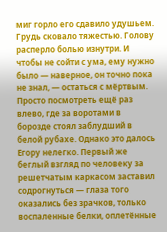миг горло его сдавило удушьем. Грудь сковало тяжестью. Голову расперло болью изнутри. И чтобы не сойти с ума, ему нужно было — наверное, он точно пока не знал, — остаться с мёртвым. Просто посмотреть ещё раз влево, где за воротами в борозде стоял заблудший в белой рубахе. Однако это далось Егору нелегко. Первый же беглый взгляд по человеку за решетчатым каркасом заставил содрогнуться — глаза того оказались без зрачков, только воспаленные белки, оплетённые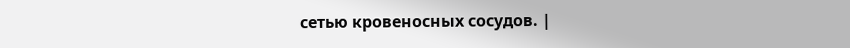сетью кровеносных сосудов. |